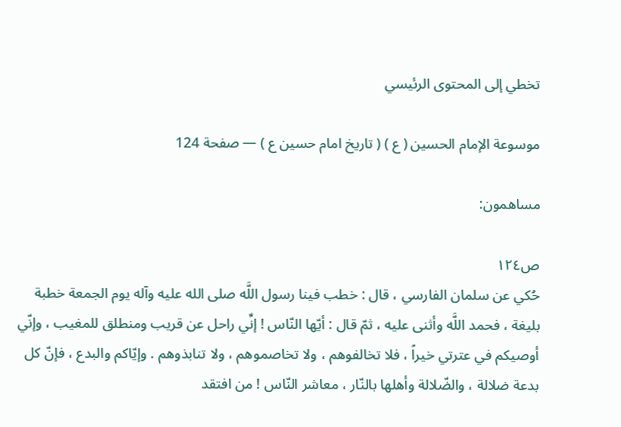تخطي إلى المحتوى الرئيسي

موسوعة الإمام الحسين ( ع ) ( تاريخ امام حسين ع ) — صفحة 124

مساهمون:

ص١٢٤
حُكي عن سلمان الفارسي ، قال : خطب فينا رسول اللَّه صلى الله عليه وآله يوم الجمعة خطبة بليغة ، فحمد اللَّه وأثنى عليه ، ثمّ قال : أيّها النّاس ! إنِّي راحل عن قريب ومنطلق للمغيب ، وإنّي أوصيكم في عترتي خيراً ، فلا تخالفوهم ، ولا تخاصموهم ، ولا تنابذوهم . وإيّاكم والبدع ، فإنّ كل بدعة ضلالة ، والضّلالة وأهلها بالنّار ، معاشر النّاس ! من افتقد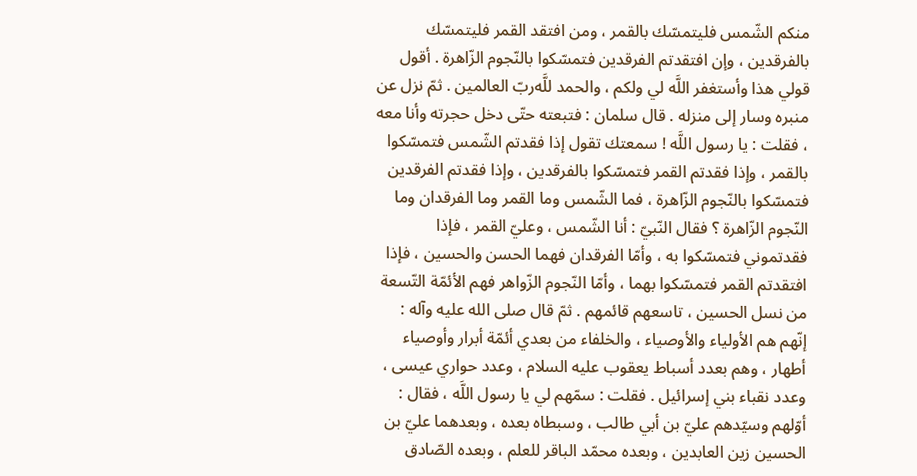منكم الشّمس فليتمسّك بالقمر ، ومن افتقد القمر فليتمسّك بالفرقدين ، وإن افتقدتم الفرقدين فتمسّكوا بالنّجوم الزّاهرة . أقول قولي هذا وأستغفر اللَّه لي ولكم ، والحمد للَّه‌ربّ العالمين . ثمّ نزل عن منبره وسار إلى منزله . قال سلمان : فتبعته حتّى دخل حجرته وأنا معه ، فقلت : يا رسول اللَّه ! سمعتك تقول إذا فقدتم الشّمس فتمسّكوا بالقمر ، وإذا فقدتم القمر فتمسّكوا بالفرقدين ، وإذا فقدتم الفرقدين فتمسّكوا بالنّجوم الزّاهرة ، فما الشّمس وما القمر وما الفرقدان وما النّجوم الزّاهرة ؟ فقال النّبيّ : أنا الشّمس ، وعليّ القمر ، فإذا فقدتموني فتمسّكوا به ، وأمّا الفرقدان فهما الحسن والحسين ، فإذا افتقدتم القمر فتمسّكوا بهما ، وأمّا النّجوم الزّواهر فهم الأئمّة التّسعة من نسل الحسين ، تاسعهم قائمهم . ثمّ قال صلى الله عليه وآله : إنّهم هم الأولياء والأوصياء ، والخلفاء من بعدي أئمّة أبرار وأوصياء أطهار ، وهم بعدد أسباط يعقوب عليه السلام ، وعدد حواري عيسى ، وعدد نقباء بني إسرائيل . فقلت : سمّهم لي يا رسول اللَّه ، فقال : أوّلهم وسيّدهم عليّ بن أبي طالب ، وسبطاه بعده ، وبعدهما عليّ بن الحسين زين العابدين ، وبعده محمّد الباقر للعلم ، وبعده الصّادق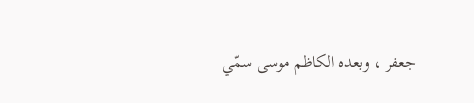جعفر ، وبعده الكاظم موسى سمّي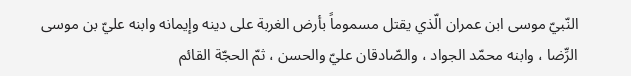النّبيّ موسى ابن عمران الّذي يقتل مسموماً بأرض الغربة على دينه وإيمانه وابنه عليّ بن موسى الرِّضا ، وابنه محمّد الجواد ، والصّادقان عليّ والحسن ، ثمّ الحجّة القائم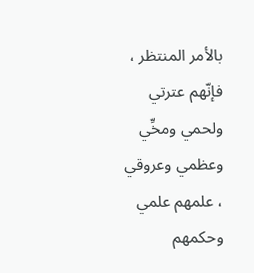بالأمر المنتظر ، فإنّهم عترتي ولحمي ومخِّي وعظمي وعروقي ، علمهم علمي وحكمهم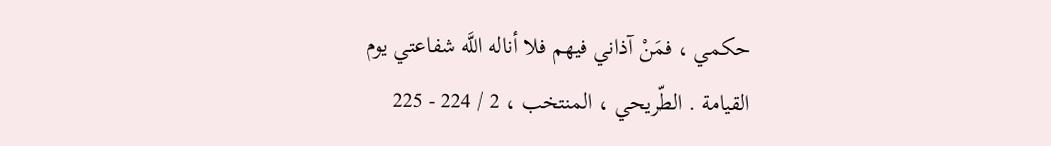حكمي ، فمَنْ آذاني فيهم فلا أناله اللَّه شفاعتي يوم القيامة . الطّريحي ، المنتخب ، 2 / 224 - 225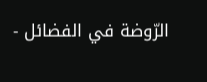الرّوضة في الفضائل -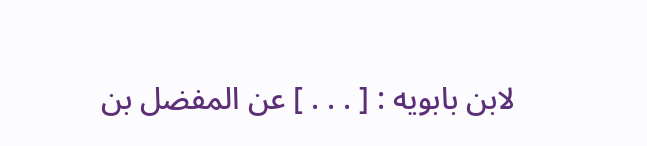لابن بابويه : [ . . . ] عن المفضل بن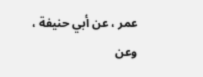عمر ، عن أبي حنيفة ، وعن